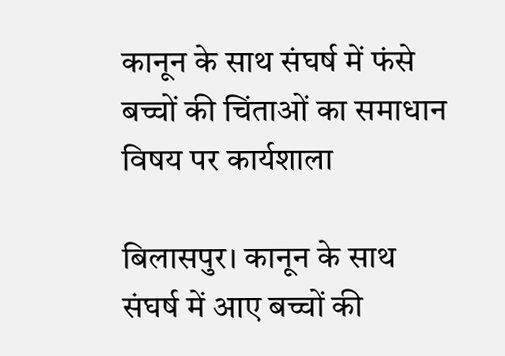कानून के साथ संघर्ष में फंसे बच्चों की चिंताओं का समाधान विषय पर कार्यशाला

बिलासपुर। कानून के साथ संघर्ष में आए बच्चों की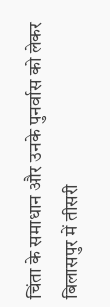चिंता के समाधान और उनके पुनर्वास को लेकर बिलासपुर में तीसरी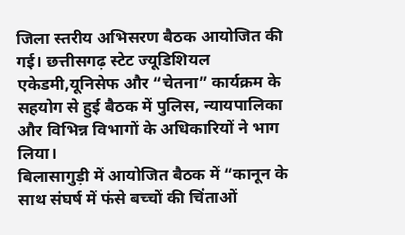जिला स्तरीय अभिसरण बैठक आयोजित की गई। छत्तीसगढ़ स्टेट ज्यूडिशियल एकेडमी,यूनिसेफ और “चेतना” कार्यक्रम के सहयोग से हुई बैठक में पुलिस, न्यायपालिका और विभिन्न विभागों के अधिकारियों ने भाग लिया।
बिलासागुड़ी में आयोजित बैठक में “कानून के साथ संघर्ष में फंसे बच्चों की चिंताओं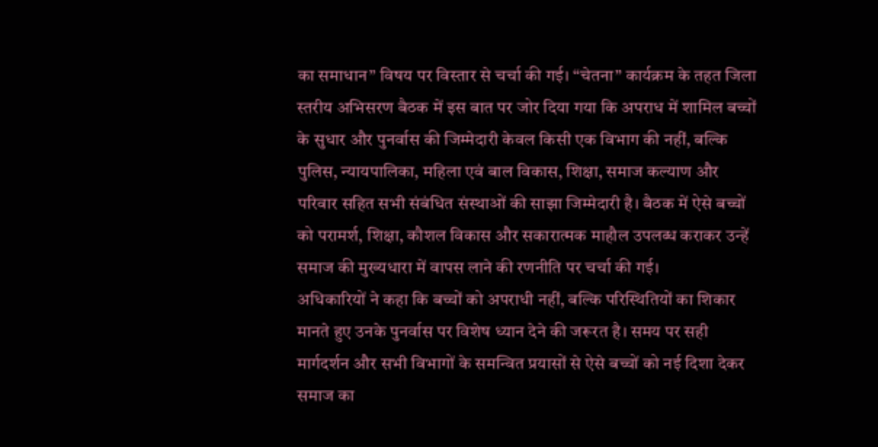का समाधान” विषय पर विस्तार से चर्चा की गई। “चेतना” कार्यक्रम के तहत जिला स्तरीय अभिसरण बैठक में इस बात पर जोर दिया गया कि अपराध में शामिल बच्चों के सुधार और पुनर्वास की जिम्मेदारी केवल किसी एक विभाग की नहीं, बल्कि पुलिस, न्यायपालिका, महिला एवं बाल विकास, शिक्षा, समाज कल्याण और परिवार सहित सभी संबंधित संस्थाओं की साझा जिम्मेदारी है। बैठक में ऐसे बच्चों को परामर्श, शिक्षा, कौशल विकास और सकारात्मक माहौल उपलब्ध कराकर उन्हें समाज की मुख्यधारा में वापस लाने की रणनीति पर चर्चा की गई।
अधिकारियों ने कहा कि बच्चों को अपराधी नहीं, बल्कि परिस्थितियों का शिकार मानते हुए उनके पुनर्वास पर विशेष ध्यान देने की जरूरत है। समय पर सही मार्गदर्शन और सभी विभागों के समन्वित प्रयासों से ऐसे बच्चों को नई दिशा देकर समाज का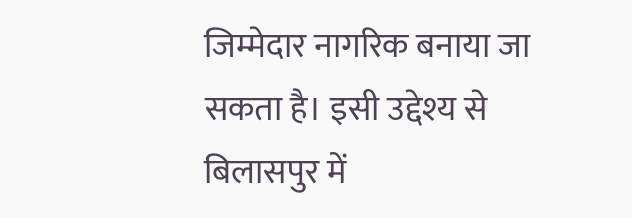जिम्मेदार नागरिक बनाया जा सकता है। इसी उद्देश्य से बिलासपुर में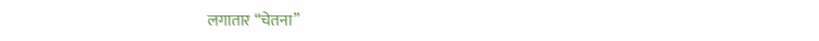लगातार “चेतना”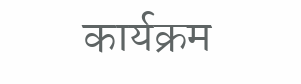कार्यक्रम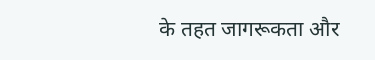के तहत जागरूकता और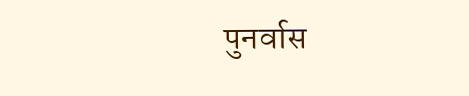पुनर्वास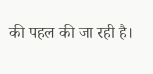की पहल की जा रही है।